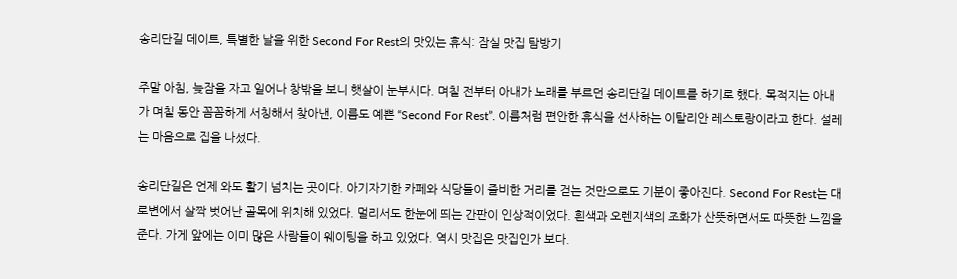송리단길 데이트, 특별한 날을 위한 Second For Rest의 맛있는 휴식: 잠실 맛집 탐방기

주말 아침, 늦잠을 자고 일어나 창밖을 보니 햇살이 눈부시다. 며칠 전부터 아내가 노래를 부르던 송리단길 데이트를 하기로 했다. 목적지는 아내가 며칠 동안 꼼꼼하게 서칭해서 찾아낸, 이름도 예쁜 “Second For Rest”. 이름처럼 편안한 휴식을 선사하는 이탈리안 레스토랑이라고 한다. 설레는 마음으로 집을 나섰다.

송리단길은 언제 와도 활기 넘치는 곳이다. 아기자기한 카페와 식당들이 즐비한 거리를 걷는 것만으로도 기분이 좋아진다. Second For Rest는 대로변에서 살짝 벗어난 골목에 위치해 있었다. 멀리서도 한눈에 띄는 간판이 인상적이었다. 흰색과 오렌지색의 조화가 산뜻하면서도 따뜻한 느낌을 준다. 가게 앞에는 이미 많은 사람들이 웨이팅을 하고 있었다. 역시 맛집은 맛집인가 보다.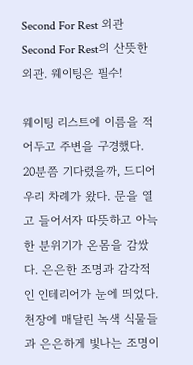Second For Rest 외관
Second For Rest의 산뜻한 외관. 웨이팅은 필수!

웨이팅 리스트에 이름을 적어두고 주변을 구경했다. 20분쯤 기다렸을까, 드디어 우리 차례가 왔다. 문을 열고 들어서자 따뜻하고 아늑한 분위기가 온몸을 감쌌다. 은은한 조명과 감각적인 인테리어가 눈에 띄었다. 천장에 매달린 녹색 식물들과 은은하게 빛나는 조명이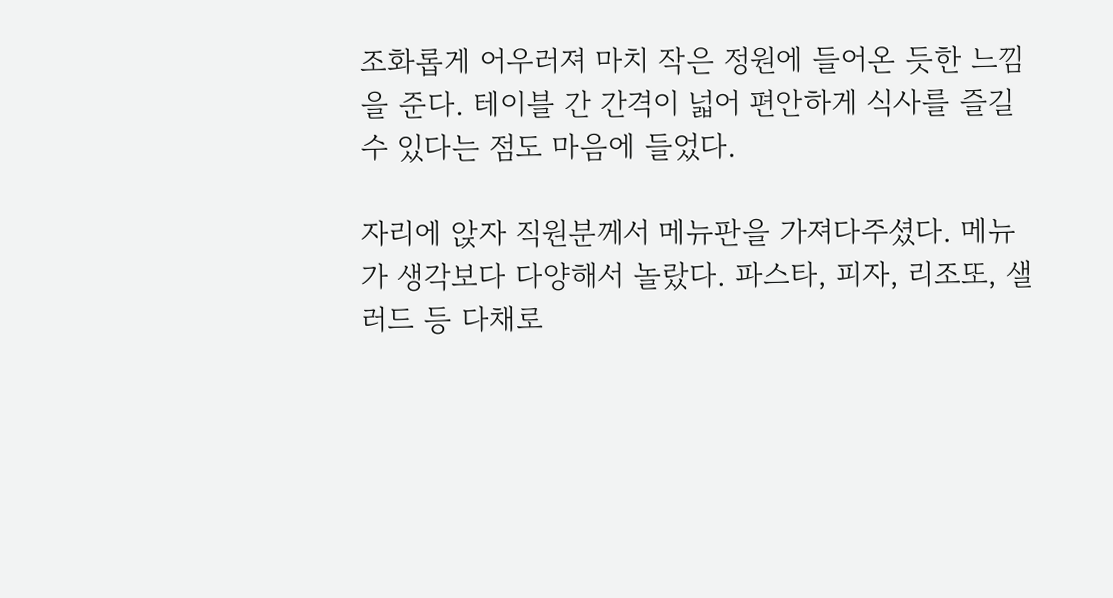조화롭게 어우러져 마치 작은 정원에 들어온 듯한 느낌을 준다. 테이블 간 간격이 넓어 편안하게 식사를 즐길 수 있다는 점도 마음에 들었다.

자리에 앉자 직원분께서 메뉴판을 가져다주셨다. 메뉴가 생각보다 다양해서 놀랐다. 파스타, 피자, 리조또, 샐러드 등 다채로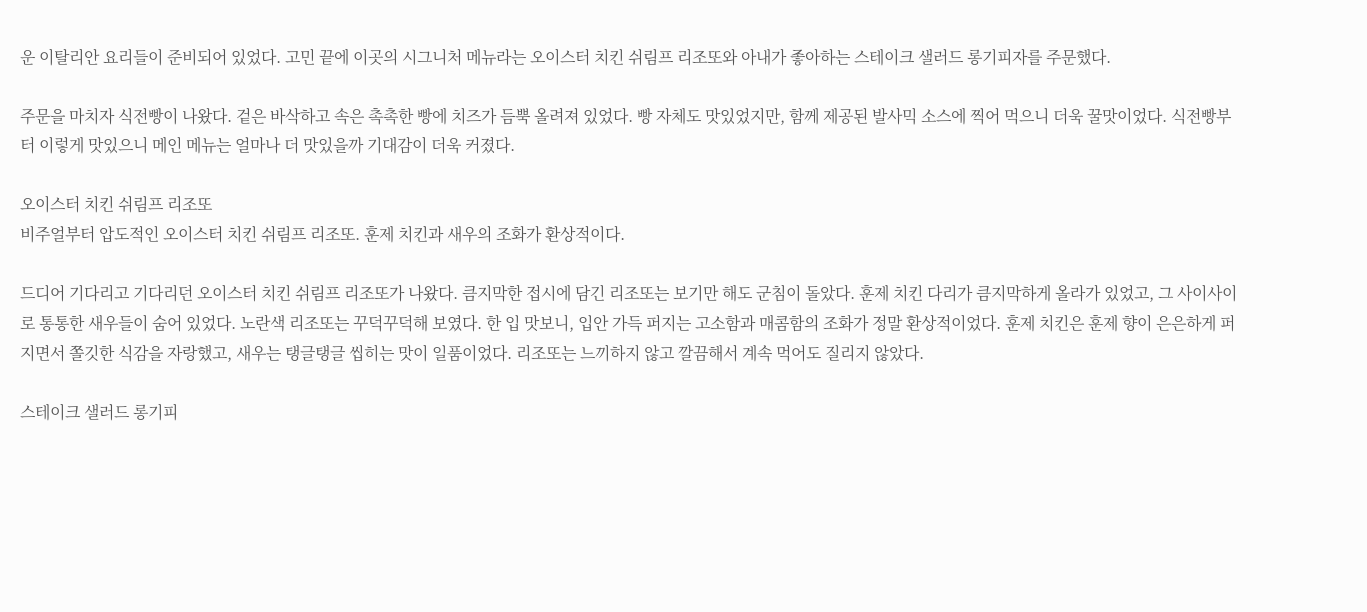운 이탈리안 요리들이 준비되어 있었다. 고민 끝에 이곳의 시그니처 메뉴라는 오이스터 치킨 쉬림프 리조또와 아내가 좋아하는 스테이크 샐러드 롱기피자를 주문했다.

주문을 마치자 식전빵이 나왔다. 겉은 바삭하고 속은 촉촉한 빵에 치즈가 듬뿍 올려져 있었다. 빵 자체도 맛있었지만, 함께 제공된 발사믹 소스에 찍어 먹으니 더욱 꿀맛이었다. 식전빵부터 이렇게 맛있으니 메인 메뉴는 얼마나 더 맛있을까 기대감이 더욱 커졌다.

오이스터 치킨 쉬림프 리조또
비주얼부터 압도적인 오이스터 치킨 쉬림프 리조또. 훈제 치킨과 새우의 조화가 환상적이다.

드디어 기다리고 기다리던 오이스터 치킨 쉬림프 리조또가 나왔다. 큼지막한 접시에 담긴 리조또는 보기만 해도 군침이 돌았다. 훈제 치킨 다리가 큼지막하게 올라가 있었고, 그 사이사이로 통통한 새우들이 숨어 있었다. 노란색 리조또는 꾸덕꾸덕해 보였다. 한 입 맛보니, 입안 가득 퍼지는 고소함과 매콤함의 조화가 정말 환상적이었다. 훈제 치킨은 훈제 향이 은은하게 퍼지면서 쫄깃한 식감을 자랑했고, 새우는 탱글탱글 씹히는 맛이 일품이었다. 리조또는 느끼하지 않고 깔끔해서 계속 먹어도 질리지 않았다.

스테이크 샐러드 롱기피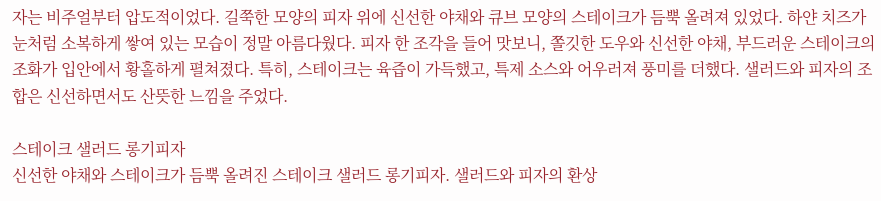자는 비주얼부터 압도적이었다. 길쭉한 모양의 피자 위에 신선한 야채와 큐브 모양의 스테이크가 듬뿍 올려져 있었다. 하얀 치즈가 눈처럼 소복하게 쌓여 있는 모습이 정말 아름다웠다. 피자 한 조각을 들어 맛보니, 쫄깃한 도우와 신선한 야채, 부드러운 스테이크의 조화가 입안에서 황홀하게 펼쳐졌다. 특히, 스테이크는 육즙이 가득했고, 특제 소스와 어우러져 풍미를 더했다. 샐러드와 피자의 조합은 신선하면서도 산뜻한 느낌을 주었다.

스테이크 샐러드 롱기피자
신선한 야채와 스테이크가 듬뿍 올려진 스테이크 샐러드 롱기피자. 샐러드와 피자의 환상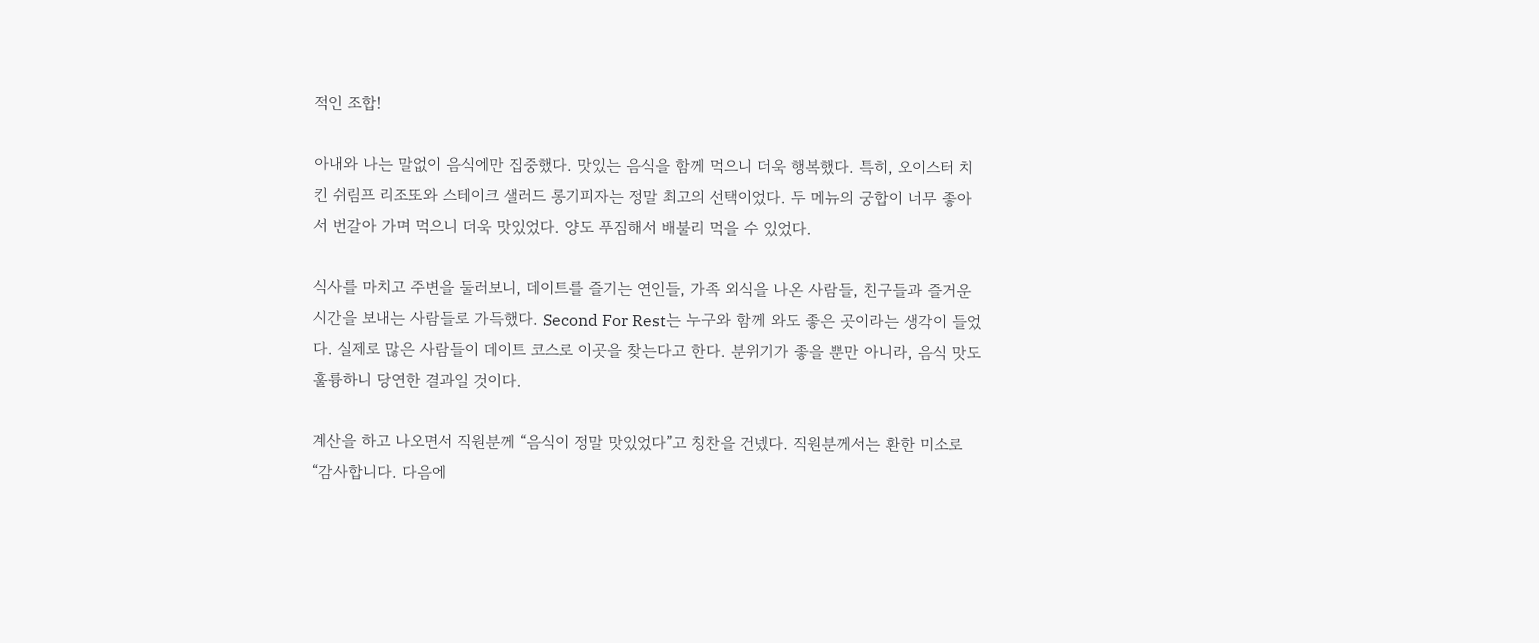적인 조합!

아내와 나는 말없이 음식에만 집중했다. 맛있는 음식을 함께 먹으니 더욱 행복했다. 특히, 오이스터 치킨 쉬림프 리조또와 스테이크 샐러드 롱기피자는 정말 최고의 선택이었다. 두 메뉴의 궁합이 너무 좋아서 번갈아 가며 먹으니 더욱 맛있었다. 양도 푸짐해서 배불리 먹을 수 있었다.

식사를 마치고 주변을 둘러보니, 데이트를 즐기는 연인들, 가족 외식을 나온 사람들, 친구들과 즐거운 시간을 보내는 사람들로 가득했다. Second For Rest는 누구와 함께 와도 좋은 곳이라는 생각이 들었다. 실제로 많은 사람들이 데이트 코스로 이곳을 찾는다고 한다. 분위기가 좋을 뿐만 아니라, 음식 맛도 훌륭하니 당연한 결과일 것이다.

계산을 하고 나오면서 직원분께 “음식이 정말 맛있었다”고 칭찬을 건넸다. 직원분께서는 환한 미소로 “감사합니다. 다음에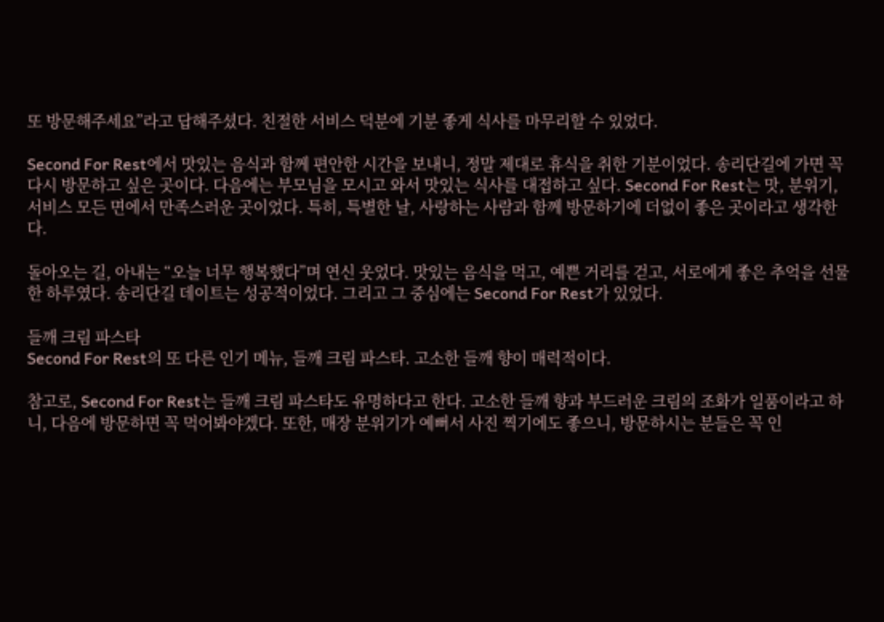또 방문해주세요”라고 답해주셨다. 친절한 서비스 덕분에 기분 좋게 식사를 마무리할 수 있었다.

Second For Rest에서 맛있는 음식과 함께 편안한 시간을 보내니, 정말 제대로 휴식을 취한 기분이었다. 송리단길에 가면 꼭 다시 방문하고 싶은 곳이다. 다음에는 부모님을 모시고 와서 맛있는 식사를 대접하고 싶다. Second For Rest는 맛, 분위기, 서비스 모든 면에서 만족스러운 곳이었다. 특히, 특별한 날, 사랑하는 사람과 함께 방문하기에 더없이 좋은 곳이라고 생각한다.

돌아오는 길, 아내는 “오늘 너무 행복했다”며 연신 웃었다. 맛있는 음식을 먹고, 예쁜 거리를 걷고, 서로에게 좋은 추억을 선물한 하루였다. 송리단길 데이트는 성공적이었다. 그리고 그 중심에는 Second For Rest가 있었다.

들깨 크림 파스타
Second For Rest의 또 다른 인기 메뉴, 들깨 크림 파스타. 고소한 들깨 향이 매력적이다.

참고로, Second For Rest는 들깨 크림 파스타도 유명하다고 한다. 고소한 들깨 향과 부드러운 크림의 조화가 일품이라고 하니, 다음에 방문하면 꼭 먹어봐야겠다. 또한, 매장 분위기가 예뻐서 사진 찍기에도 좋으니, 방문하시는 분들은 꼭 인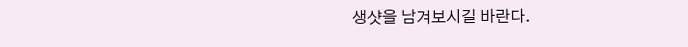생샷을 남겨보시길 바란다.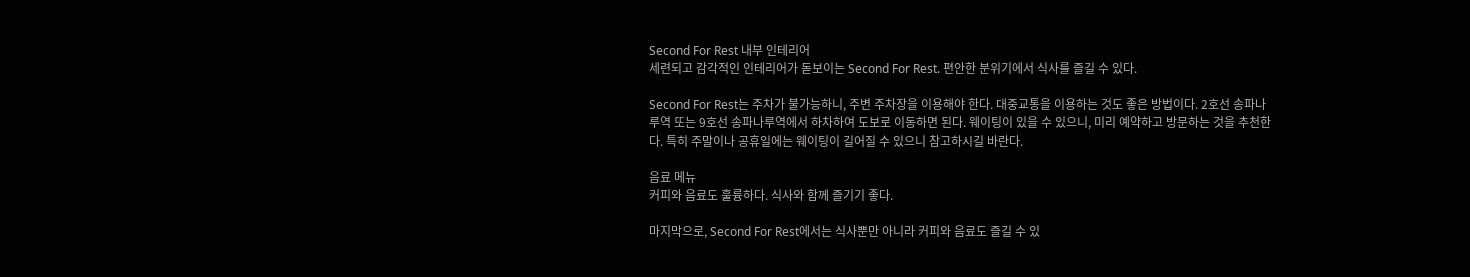Second For Rest 내부 인테리어
세련되고 감각적인 인테리어가 돋보이는 Second For Rest. 편안한 분위기에서 식사를 즐길 수 있다.

Second For Rest는 주차가 불가능하니, 주변 주차장을 이용해야 한다. 대중교통을 이용하는 것도 좋은 방법이다. 2호선 송파나루역 또는 9호선 송파나루역에서 하차하여 도보로 이동하면 된다. 웨이팅이 있을 수 있으니, 미리 예약하고 방문하는 것을 추천한다. 특히 주말이나 공휴일에는 웨이팅이 길어질 수 있으니 참고하시길 바란다.

음료 메뉴
커피와 음료도 훌륭하다. 식사와 함께 즐기기 좋다.

마지막으로, Second For Rest에서는 식사뿐만 아니라 커피와 음료도 즐길 수 있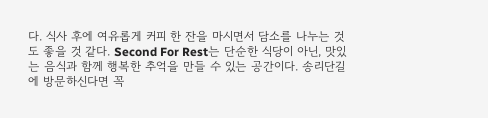다. 식사 후에 여유롭게 커피 한 잔을 마시면서 담소를 나누는 것도 좋을 것 같다. Second For Rest는 단순한 식당이 아닌, 맛있는 음식과 함께 행복한 추억을 만들 수 있는 공간이다. 송리단길에 방문하신다면 꼭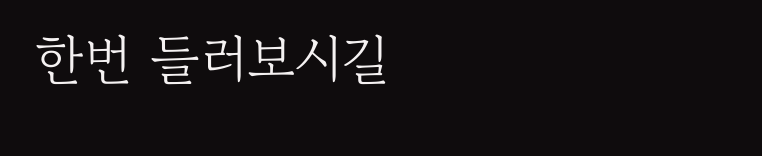한번 들러보시길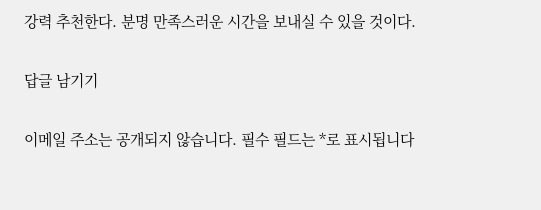강력 추천한다. 분명 만족스러운 시간을 보내실 수 있을 것이다.

답글 남기기

이메일 주소는 공개되지 않습니다. 필수 필드는 *로 표시됩니다